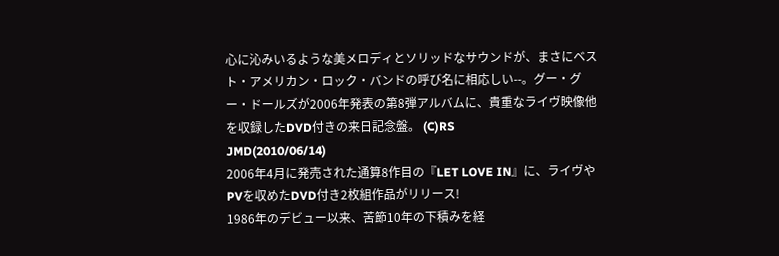心に沁みいるような美メロディとソリッドなサウンドが、まさにベスト・アメリカン・ロック・バンドの呼び名に相応しい--。グー・グー・ドールズが2006年発表の第8弾アルバムに、貴重なライヴ映像他を収録したDVD付きの来日記念盤。 (C)RS
JMD(2010/06/14)
2006年4月に発売された通算8作目の『LET LOVE IN』に、ライヴやPVを収めたDVD付き2枚組作品がリリース!
1986年のデビュー以来、苦節10年の下積みを経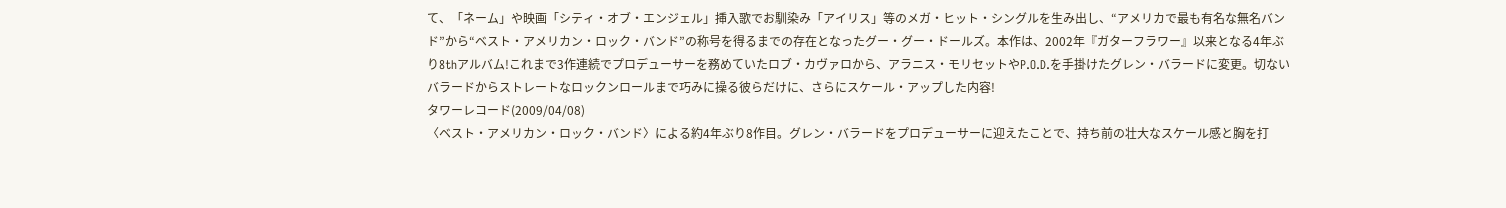て、「ネーム」や映画「シティ・オブ・エンジェル」挿入歌でお馴染み「アイリス」等のメガ・ヒット・シングルを生み出し、“アメリカで最も有名な無名バンド”から“ベスト・アメリカン・ロック・バンド”の称号を得るまでの存在となったグー・グー・ドールズ。本作は、2002年『ガターフラワー』以来となる4年ぶり8thアルバム!これまで3作連続でプロデューサーを務めていたロブ・カヴァロから、アラニス・モリセットやP.O.D.を手掛けたグレン・バラードに変更。切ないバラードからストレートなロックンロールまで巧みに操る彼らだけに、さらにスケール・アップした内容!
タワーレコード(2009/04/08)
〈ベスト・アメリカン・ロック・バンド〉による約4年ぶり8作目。グレン・バラードをプロデューサーに迎えたことで、持ち前の壮大なスケール感と胸を打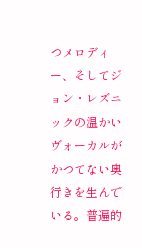つメロディー、そしてジョン・レズニックの温かいヴォーカルがかつてない奥行きを生んでいる。普遍的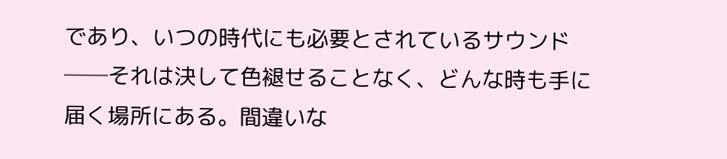であり、いつの時代にも必要とされているサウンド──それは決して色褪せることなく、どんな時も手に届く場所にある。間違いな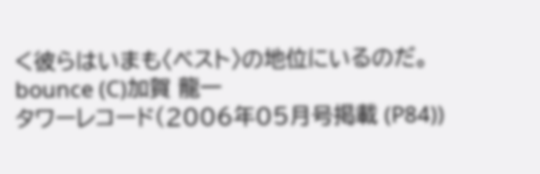く彼らはいまも〈ベスト〉の地位にいるのだ。
bounce (C)加賀 龍一
タワーレコード(2006年05月号掲載 (P84))